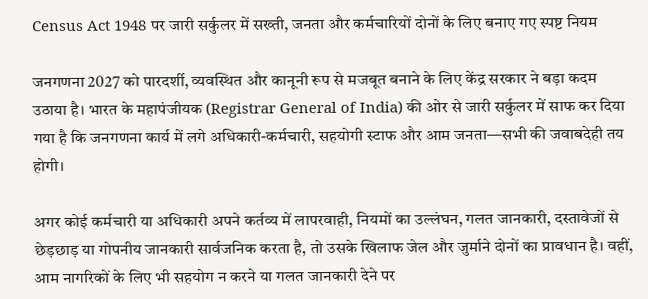Census Act 1948 पर जारी सर्कुलर में सख्ती, जनता और कर्मचारियों दोनों के लिए बनाए गए स्पष्ट नियम

जनगणना 2027 को पारदर्शी, व्यवस्थित और कानूनी रूप से मजबूत बनाने के लिए केंद्र सरकार ने बड़ा कदम उठाया है। भारत के महापंजीयक (Registrar General of India) की ओर से जारी सर्कुलर में साफ कर दिया गया है कि जनगणना कार्य में लगे अधिकारी-कर्मचारी, सहयोगी स्टाफ और आम जनता—सभी की जवाबदेही तय होगी।

अगर कोई कर्मचारी या अधिकारी अपने कर्तव्य में लापरवाही, नियमों का उल्लंघन, गलत जानकारी, दस्तावेजों से छेड़छाड़ या गोपनीय जानकारी सार्वजनिक करता है, तो उसके खिलाफ जेल और जुर्माने दोनों का प्रावधान है। वहीं, आम नागरिकों के लिए भी सहयोग न करने या गलत जानकारी देने पर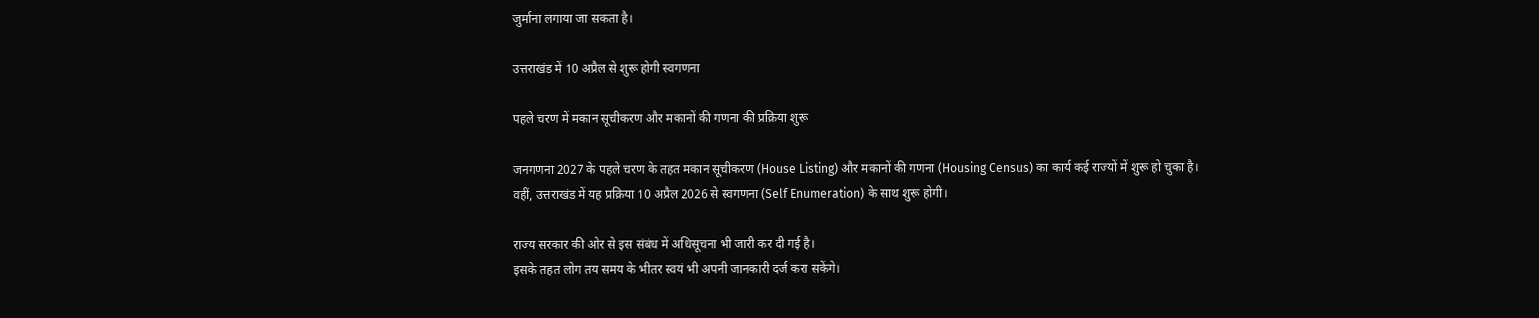जुर्माना लगाया जा सकता है।

उत्तराखंड में 10 अप्रैल से शुरू होगी स्वगणना

पहले चरण में मकान सूचीकरण और मकानों की गणना की प्रक्रिया शुरू

जनगणना 2027 के पहले चरण के तहत मकान सूचीकरण (House Listing) और मकानों की गणना (Housing Census) का कार्य कई राज्यों में शुरू हो चुका है।
वहीं, उत्तराखंड में यह प्रक्रिया 10 अप्रैल 2026 से स्वगणना (Self Enumeration) के साथ शुरू होगी।

राज्य सरकार की ओर से इस संबंध में अधिसूचना भी जारी कर दी गई है।
इसके तहत लोग तय समय के भीतर स्वयं भी अपनी जानकारी दर्ज करा सकेंगे।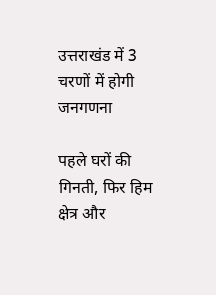उत्तराखंड में 3 चरणों में होगी जनगणना

पहले घरों की गिनती, फिर हिम क्षेत्र और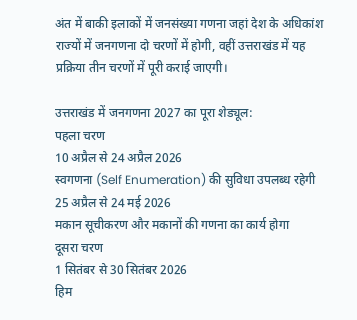अंत में बाकी इलाकों में जनसंख्या गणना जहां देश के अधिकांश राज्यों में जनगणना दो चरणों में होगी, वहीं उत्तराखंड में यह प्रक्रिया तीन चरणों में पूरी कराई जाएगी।

उत्तराखंड में जनगणना 2027 का पूरा शेड्यूल:
पहला चरण
10 अप्रैल से 24 अप्रैल 2026
स्वगणना (Self Enumeration) की सुविधा उपलब्ध रहेगी
25 अप्रैल से 24 मई 2026
मकान सूचीकरण और मकानों की गणना का कार्य होगा
दूसरा चरण
1 सितंबर से 30 सितंबर 2026
हिम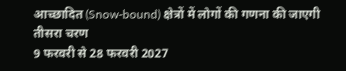आच्छादित (Snow-bound) क्षेत्रों में लोगों की गणना की जाएगी
तीसरा चरण
9 फरवरी से 28 फरवरी 2027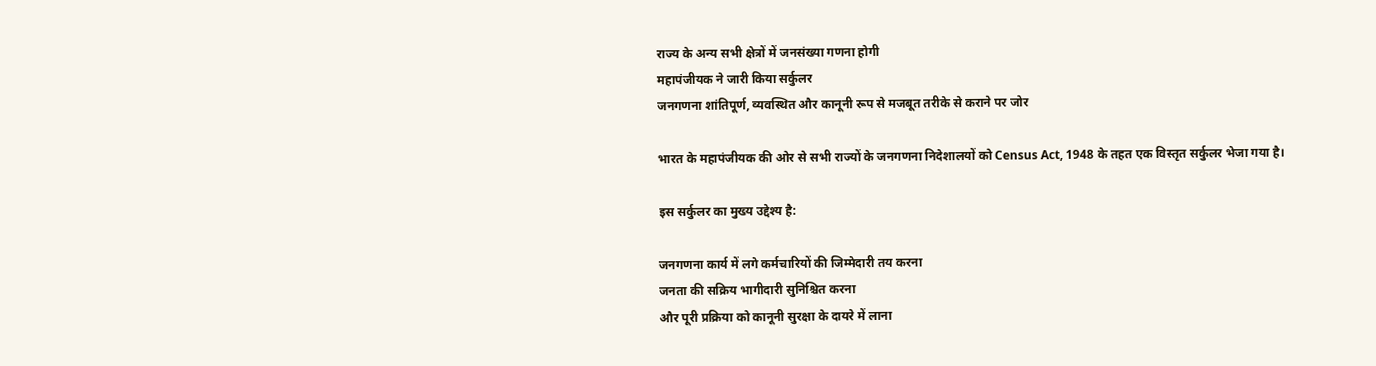राज्य के अन्य सभी क्षेत्रों में जनसंख्या गणना होगी
महापंजीयक ने जारी किया सर्कुलर
जनगणना शांतिपूर्ण, व्यवस्थित और कानूनी रूप से मजबूत तरीके से कराने पर जोर

भारत के महापंजीयक की ओर से सभी राज्यों के जनगणना निदेशालयों को Census Act, 1948 के तहत एक विस्तृत सर्कुलर भेजा गया है।

इस सर्कुलर का मुख्य उद्देश्य है:

जनगणना कार्य में लगे कर्मचारियों की जिम्मेदारी तय करना
जनता की सक्रिय भागीदारी सुनिश्चित करना
और पूरी प्रक्रिया को कानूनी सुरक्षा के दायरे में लाना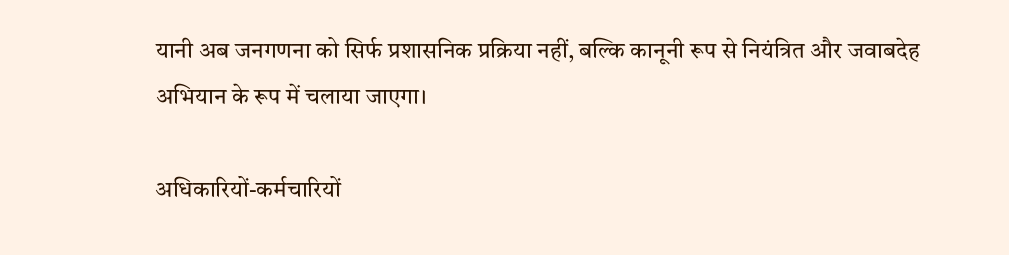यानी अब जनगणना को सिर्फ प्रशासनिक प्रक्रिया नहीं, बल्कि कानूनी रूप से नियंत्रित और जवाबदेह अभियान के रूप में चलाया जाएगा।

अधिकारियों-कर्मचारियों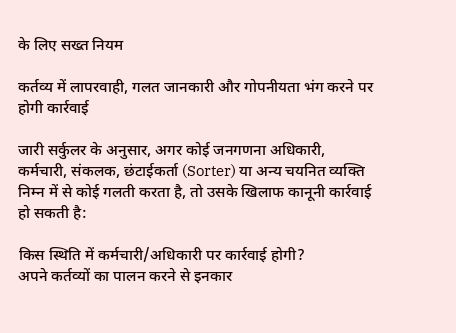के लिए सख्त नियम

कर्तव्य में लापरवाही, गलत जानकारी और गोपनीयता भंग करने पर होगी कार्रवाई

जारी सर्कुलर के अनुसार, अगर कोई जनगणना अधिकारी, कर्मचारी, संकलक, छंटाईकर्ता (Sorter) या अन्य चयनित व्यक्ति निम्न में से कोई गलती करता है, तो उसके खिलाफ कानूनी कार्रवाई हो सकती है:

किस स्थिति में कर्मचारी/अधिकारी पर कार्रवाई होगी?
अपने कर्तव्यों का पालन करने से इनकार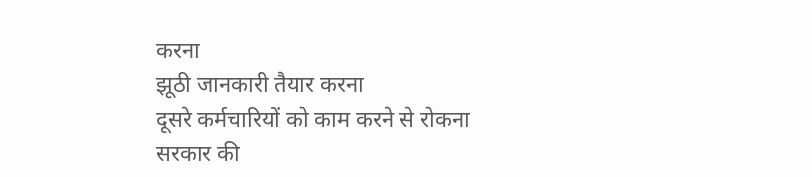करना
झूठी जानकारी तैयार करना
दूसरे कर्मचारियों को काम करने से रोकना
सरकार की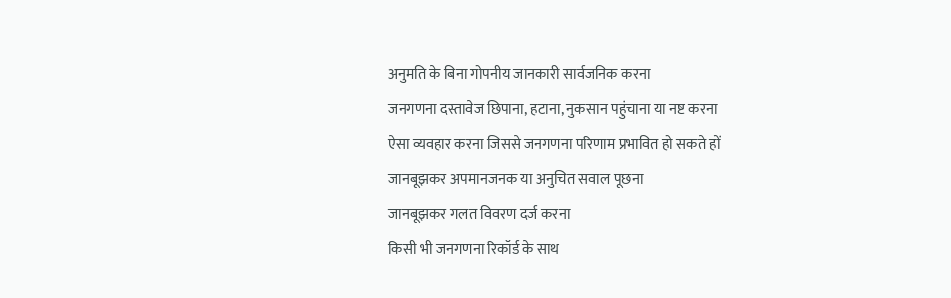अनुमति के बिना गोपनीय जानकारी सार्वजनिक करना
जनगणना दस्तावेज छिपाना, हटाना, नुकसान पहुंचाना या नष्ट करना
ऐसा व्यवहार करना जिससे जनगणना परिणाम प्रभावित हो सकते हों
जानबूझकर अपमानजनक या अनुचित सवाल पूछना
जानबूझकर गलत विवरण दर्ज करना
किसी भी जनगणना रिकॉर्ड के साथ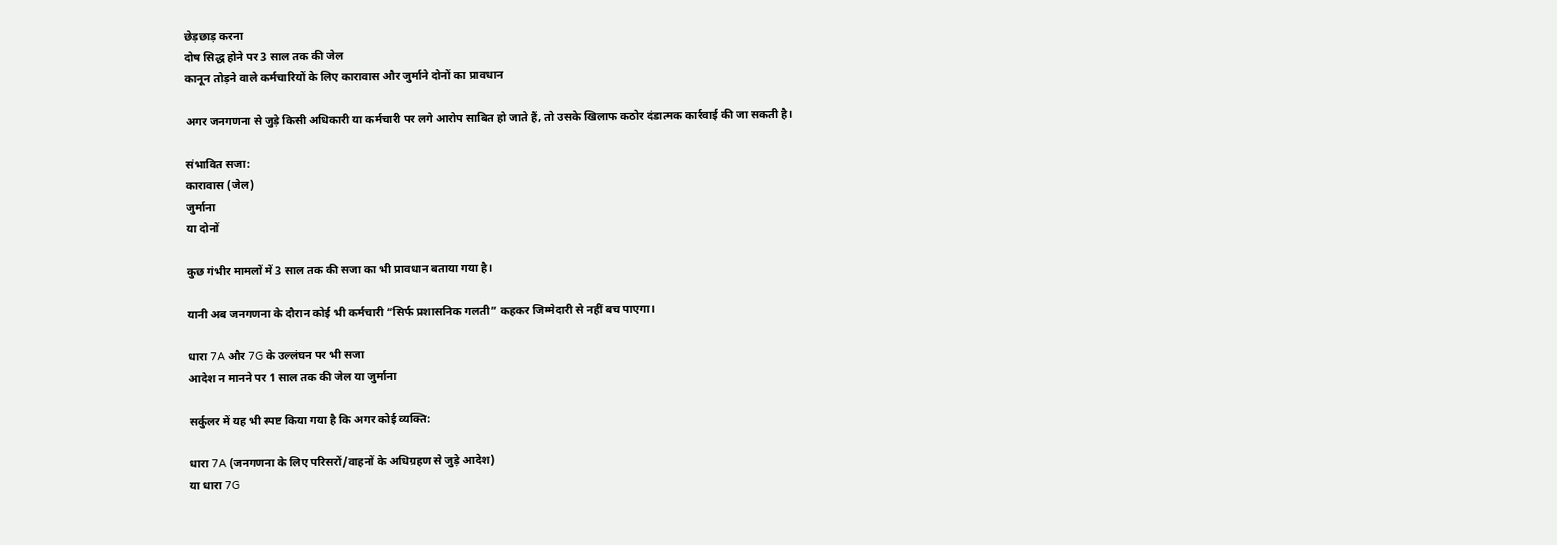छेड़छाड़ करना
दोष सिद्ध होने पर 3 साल तक की जेल
कानून तोड़ने वाले कर्मचारियों के लिए कारावास और जुर्माने दोनों का प्रावधान

अगर जनगणना से जुड़े किसी अधिकारी या कर्मचारी पर लगे आरोप साबित हो जाते हैं, तो उसके खिलाफ कठोर दंडात्मक कार्रवाई की जा सकती है।

संभावित सजा:
कारावास (जेल)
जुर्माना
या दोनों

कुछ गंभीर मामलों में 3 साल तक की सजा का भी प्रावधान बताया गया है।

यानी अब जनगणना के दौरान कोई भी कर्मचारी “सिर्फ प्रशासनिक गलती” कहकर जिम्मेदारी से नहीं बच पाएगा।

धारा 7A और 7G के उल्लंघन पर भी सजा
आदेश न मानने पर 1 साल तक की जेल या जुर्माना

सर्कुलर में यह भी स्पष्ट किया गया है कि अगर कोई व्यक्ति:

धारा 7A (जनगणना के लिए परिसरों/वाहनों के अधिग्रहण से जुड़े आदेश)
या धारा 7G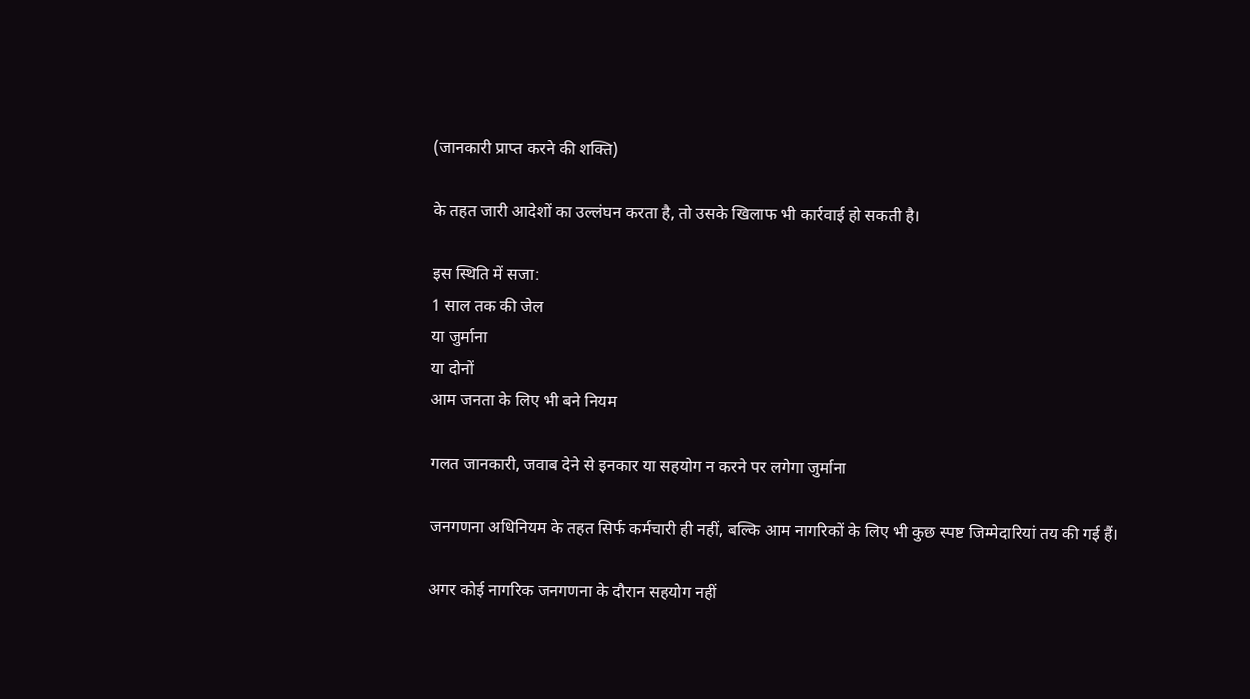(जानकारी प्राप्त करने की शक्ति)

के तहत जारी आदेशों का उल्लंघन करता है, तो उसके खिलाफ भी कार्रवाई हो सकती है।

इस स्थिति में सजा:
1 साल तक की जेल
या जुर्माना
या दोनों
आम जनता के लिए भी बने नियम

गलत जानकारी, जवाब देने से इनकार या सहयोग न करने पर लगेगा जुर्माना

जनगणना अधिनियम के तहत सिर्फ कर्मचारी ही नहीं, बल्कि आम नागरिकों के लिए भी कुछ स्पष्ट जिम्मेदारियां तय की गई हैं।

अगर कोई नागरिक जनगणना के दौरान सहयोग नहीं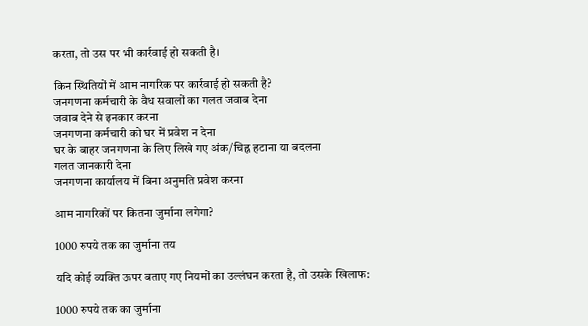करता, तो उस पर भी कार्रवाई हो सकती है।

किन स्थितियों में आम नागरिक पर कार्रवाई हो सकती है?
जनगणना कर्मचारी के वैध सवालों का गलत जवाब देना
जवाब देने से इनकार करना
जनगणना कर्मचारी को घर में प्रवेश न देना
घर के बाहर जनगणना के लिए लिखे गए अंक/चिह्न हटाना या बदलना
गलत जानकारी देना
जनगणना कार्यालय में बिना अनुमति प्रवेश करना

आम नागरिकों पर कितना जुर्माना लगेगा?

1000 रुपये तक का जुर्माना तय

यदि कोई व्यक्ति ऊपर बताए गए नियमों का उल्लंघन करता है, तो उसके खिलाफ:

1000 रुपये तक का जुर्माना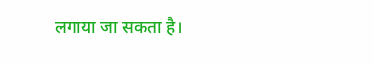लगाया जा सकता है।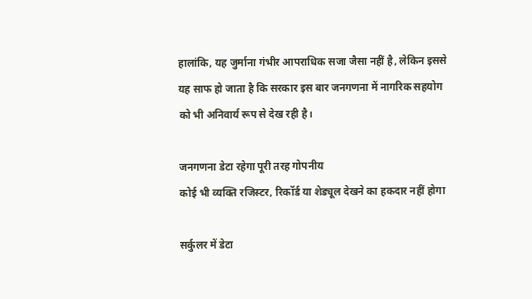हालांकि, यह जुर्माना गंभीर आपराधिक सजा जैसा नहीं है, लेकिन इससे यह साफ हो जाता है कि सरकार इस बार जनगणना में नागरिक सहयोग को भी अनिवार्य रूप से देख रही है।

जनगणना डेटा रहेगा पूरी तरह गोपनीय
कोई भी व्यक्ति रजिस्टर, रिकॉर्ड या शेड्यूल देखने का हकदार नहीं होगा

सर्कुलर में डेटा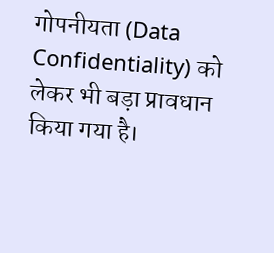गोपनीयता (Data Confidentiality) को लेकर भी बड़ा प्रावधान किया गया है।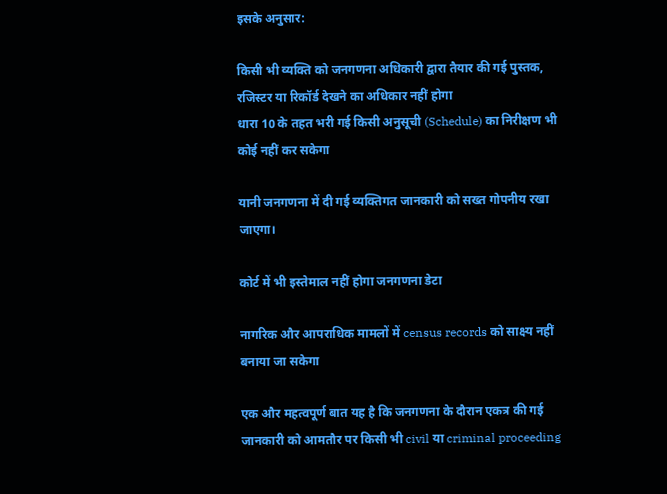इसके अनुसार:

किसी भी व्यक्ति को जनगणना अधिकारी द्वारा तैयार की गई पुस्तक, रजिस्टर या रिकॉर्ड देखने का अधिकार नहीं होगा
धारा 10 के तहत भरी गई किसी अनुसूची (Schedule) का निरीक्षण भी कोई नहीं कर सकेगा

यानी जनगणना में दी गई व्यक्तिगत जानकारी को सख्त गोपनीय रखा जाएगा।

कोर्ट में भी इस्तेमाल नहीं होगा जनगणना डेटा

नागरिक और आपराधिक मामलों में census records को साक्ष्य नहीं बनाया जा सकेगा

एक और महत्वपूर्ण बात यह है कि जनगणना के दौरान एकत्र की गई जानकारी को आमतौर पर किसी भी civil या criminal proceeding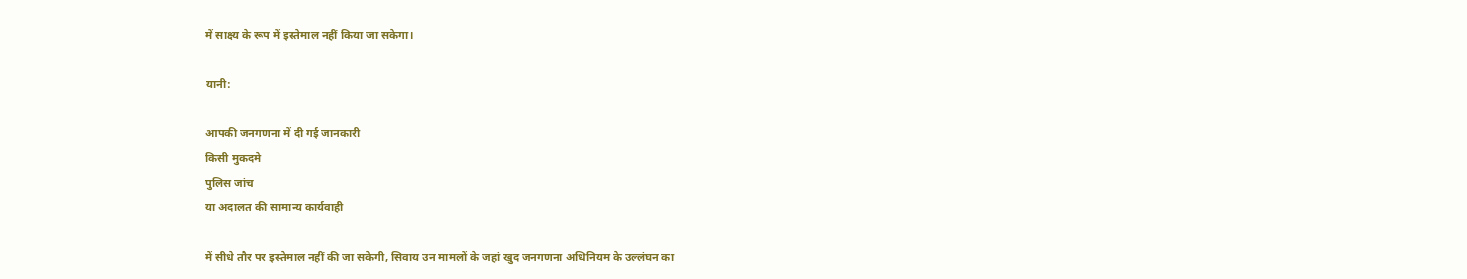में साक्ष्य के रूप में इस्तेमाल नहीं किया जा सकेगा।

यानी:

आपकी जनगणना में दी गई जानकारी
किसी मुकदमे
पुलिस जांच
या अदालत की सामान्य कार्यवाही

में सीधे तौर पर इस्तेमाल नहीं की जा सकेगी, सिवाय उन मामलों के जहां खुद जनगणना अधिनियम के उल्लंघन का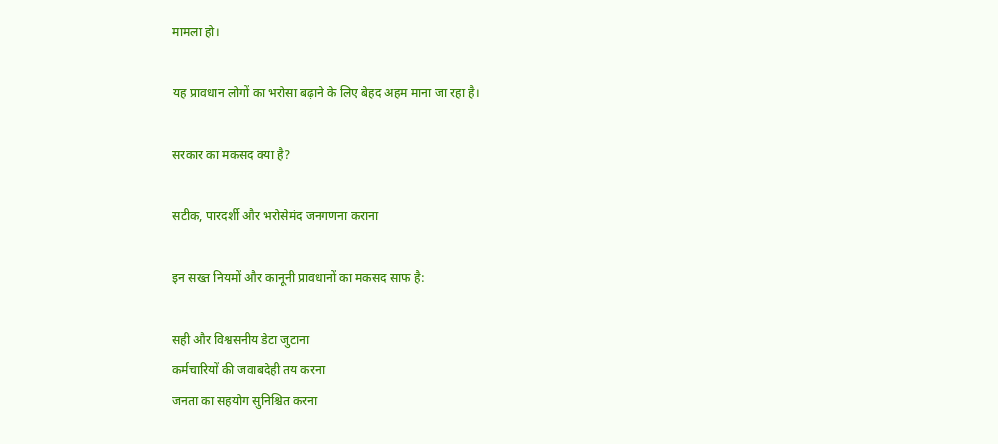मामला हो।

यह प्रावधान लोगों का भरोसा बढ़ाने के लिए बेहद अहम माना जा रहा है।

सरकार का मकसद क्या है?

सटीक, पारदर्शी और भरोसेमंद जनगणना कराना

इन सख्त नियमों और कानूनी प्रावधानों का मकसद साफ है:

सही और विश्वसनीय डेटा जुटाना
कर्मचारियों की जवाबदेही तय करना
जनता का सहयोग सुनिश्चित करना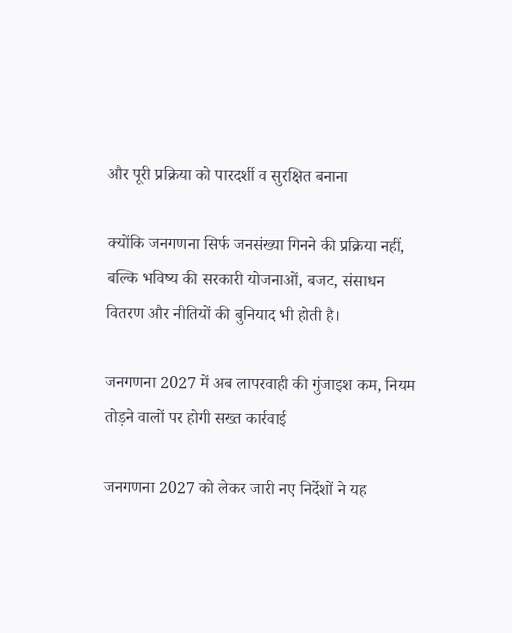और पूरी प्रक्रिया को पारदर्शी व सुरक्षित बनाना

क्योंकि जनगणना सिर्फ जनसंख्या गिनने की प्रक्रिया नहीं, बल्कि भविष्य की सरकारी योजनाओं, बजट, संसाधन वितरण और नीतियों की बुनियाद भी होती है।

जनगणना 2027 में अब लापरवाही की गुंजाइश कम, नियम तोड़ने वालों पर होगी सख्त कार्रवाई

जनगणना 2027 को लेकर जारी नए निर्देशों ने यह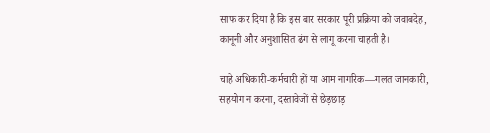साफ कर दिया है कि इस बार सरकार पूरी प्रक्रिया को जवाबदेह, कानूनी और अनुशासित ढंग से लागू करना चाहती है।

चाहे अधिकारी-कर्मचारी हों या आम नागरिक—गलत जानकारी, सहयोग न करना, दस्तावेजों से छेड़छाड़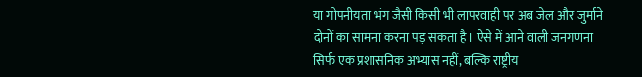या गोपनीयता भंग जैसी किसी भी लापरवाही पर अब जेल और जुर्माने दोनों का सामना करना पड़ सकता है। ऐसे में आने वाली जनगणना सिर्फ एक प्रशासनिक अभ्यास नहीं, बल्कि राष्ट्रीय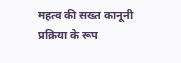महत्व की सख्त कानूनी प्रक्रिया के रूप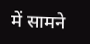में सामने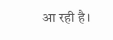आ रही है।